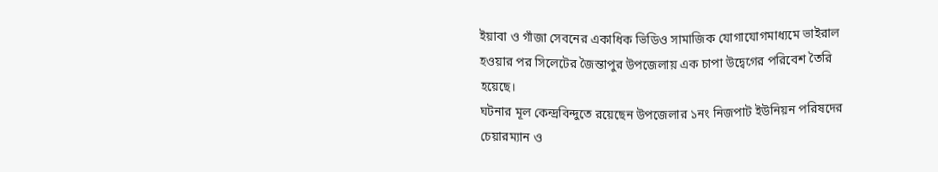ইয়াবা ও গাঁজা সেবনের একাধিক ভিডিও সামাজিক যোগাযোগমাধ্যমে ভাইরাল হওয়ার পর সিলেটের জৈন্তাপুর উপজেলায় এক চাপা উদ্বেগের পরিবেশ তৈরি হয়েছে।
ঘটনার মূল কেন্দ্রবিন্দুতে রয়েছেন উপজেলার ১নং নিজপাট ইউনিয়ন পরিষদের চেয়ারম্যান ও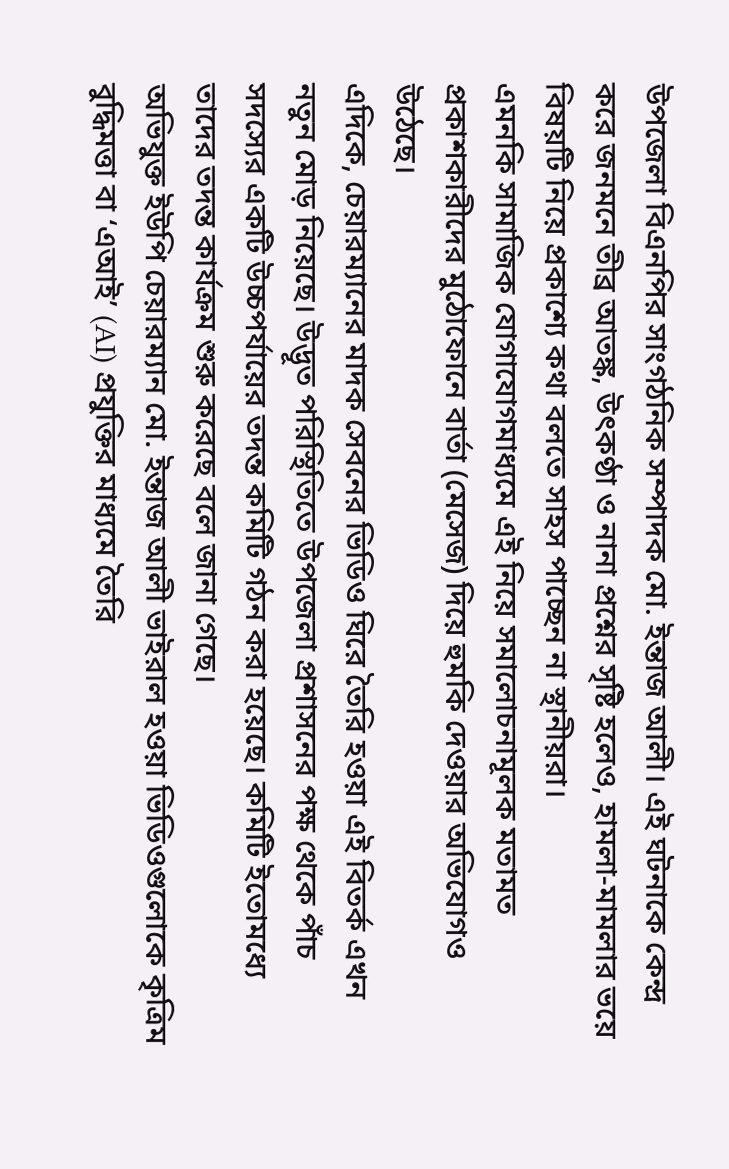উপজেলা বিএনপির সাংগঠনিক সম্পাদক মো. ইন্তাজ আলী। এই ঘটনাকে কেন্দ্র করে জনমনে তীব্র আতঙ্ক, উৎকণ্ঠা ও নানা প্রশ্নের সৃষ্টি হলেও, হামলা-মামলার ভয়ে বিষয়টি নিয়ে প্রকাশ্যে কথা বলতে সাহস পাচ্ছেন না স্থানীয়রা।
এমনকি সামাজিক যোগাযোগমাধ্যমে এই নিয়ে সমালোচনামূলক মতামত প্রকাশকারীদের মুঠোফোনে বার্তা (মেসেজ) দিয়ে হুমকি দেওয়ার অভিযোগও উঠেছে।
এদিকে, চেয়ারম্যানের মাদক সেবনের ভিডিও ঘিরে তৈরি হওয়া এই বিতর্ক এখন নতুন মোড় নিয়েছে। উদ্ভূত পরিস্থিতিতে উপজেলা প্রশাসনের পক্ষ থেকে পাঁচ সদস্যের একটি উচ্চপর্যায়ের তদন্ত কমিটি গঠন করা হয়েছে। কমিটি ইতোমধ্যে তাদের তদন্ত কার্যক্রম শুরু করেছে বলে জানা গেছে।
অভিযুক্ত ইউপি চেয়ারম্যান মো. ইন্তাজ আলী ভাইরাল হওয়া ভিডিওগুলোকে কৃত্রিম বুদ্ধিমত্তা বা ‘এআই’ (AI) প্রযুক্তির মাধ্যমে তৈরি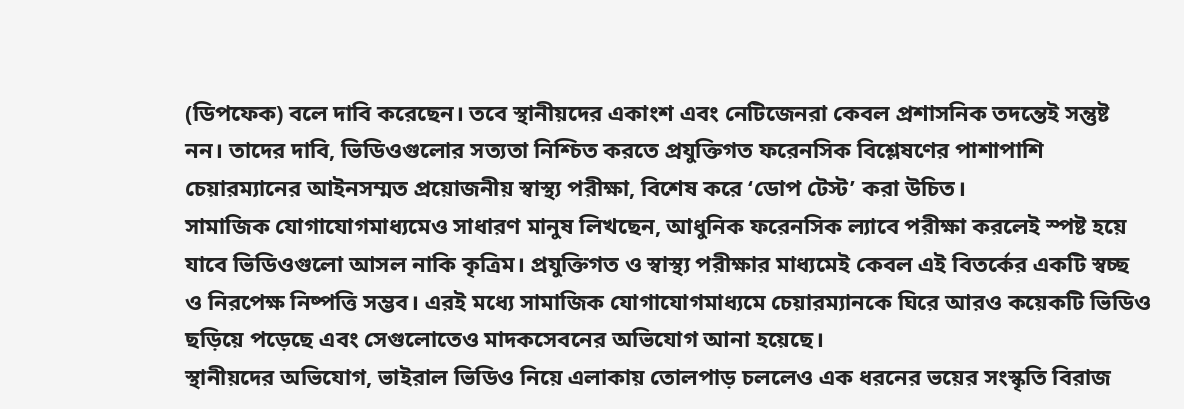(ডিপফেক) বলে দাবি করেছেন। তবে স্থানীয়দের একাংশ এবং নেটিজেনরা কেবল প্রশাসনিক তদন্তেই সন্তুষ্ট নন। তাদের দাবি, ভিডিওগুলোর সত্যতা নিশ্চিত করতে প্রযুক্তিগত ফরেনসিক বিশ্লেষণের পাশাপাশি চেয়ারম্যানের আইনসম্মত প্রয়োজনীয় স্বাস্থ্য পরীক্ষা, বিশেষ করে ‘ডোপ টেস্ট’ করা উচিত।
সামাজিক যোগাযোগমাধ্যমেও সাধারণ মানুষ লিখছেন, আধুনিক ফরেনসিক ল্যাবে পরীক্ষা করলেই স্পষ্ট হয়ে যাবে ভিডিওগুলো আসল নাকি কৃত্রিম। প্রযুক্তিগত ও স্বাস্থ্য পরীক্ষার মাধ্যমেই কেবল এই বিতর্কের একটি স্বচ্ছ ও নিরপেক্ষ নিষ্পত্তি সম্ভব। এরই মধ্যে সামাজিক যোগাযোগমাধ্যমে চেয়ারম্যানকে ঘিরে আরও কয়েকটি ভিডিও ছড়িয়ে পড়েছে এবং সেগুলোতেও মাদকসেবনের অভিযোগ আনা হয়েছে।
স্থানীয়দের অভিযোগ, ভাইরাল ভিডিও নিয়ে এলাকায় তোলপাড় চললেও এক ধরনের ভয়ের সংস্কৃতি বিরাজ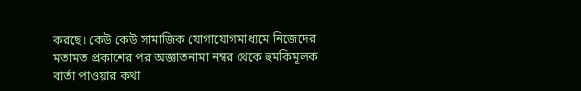করছে। কেউ কেউ সামাজিক যোগাযোগমাধ্যমে নিজেদের মতামত প্রকাশের পর অজ্ঞাতনামা নম্বর থেকে হুমকিমূলক বার্তা পাওয়ার কথা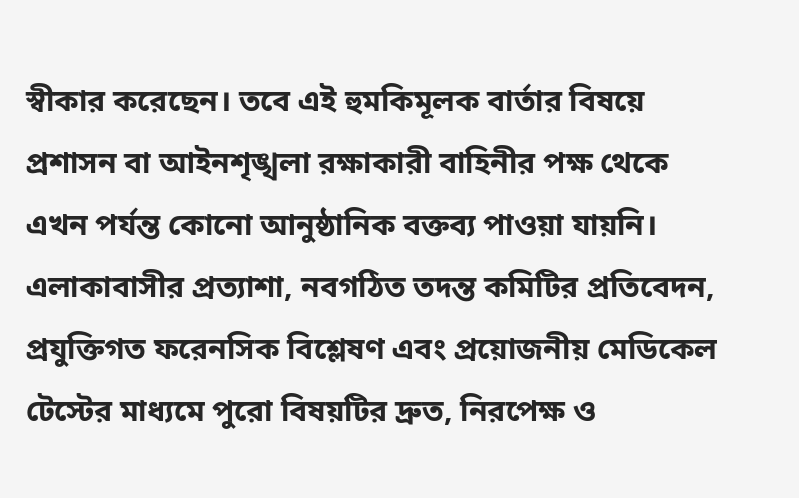স্বীকার করেছেন। তবে এই হুমকিমূলক বার্তার বিষয়ে প্রশাসন বা আইনশৃঙ্খলা রক্ষাকারী বাহিনীর পক্ষ থেকে এখন পর্যন্ত কোনো আনুষ্ঠানিক বক্তব্য পাওয়া যায়নি।
এলাকাবাসীর প্রত্যাশা, নবগঠিত তদন্ত কমিটির প্রতিবেদন, প্রযুক্তিগত ফরেনসিক বিশ্লেষণ এবং প্রয়োজনীয় মেডিকেল টেস্টের মাধ্যমে পুরো বিষয়টির দ্রুত, নিরপেক্ষ ও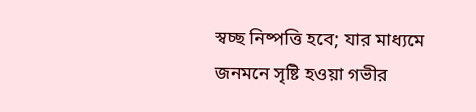স্বচ্ছ নিষ্পত্তি হবে; যার মাধ্যমে জনমনে সৃষ্টি হওয়া গভীর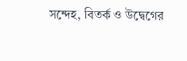সন্দেহ, বিতর্ক ও উদ্বেগের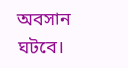অবসান ঘটবে।